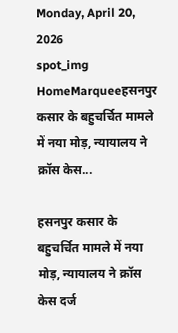Monday, April 20, 2026
spot_img
HomeMarqueeहसनपुर कसार के बहुचर्चित मामले में नया मोड़, न्यायालय ने क्रॉस केस...

हसनपुर कसार के बहुचर्चित मामले में नया मोड़, न्यायालय ने क्रॉस केस दर्ज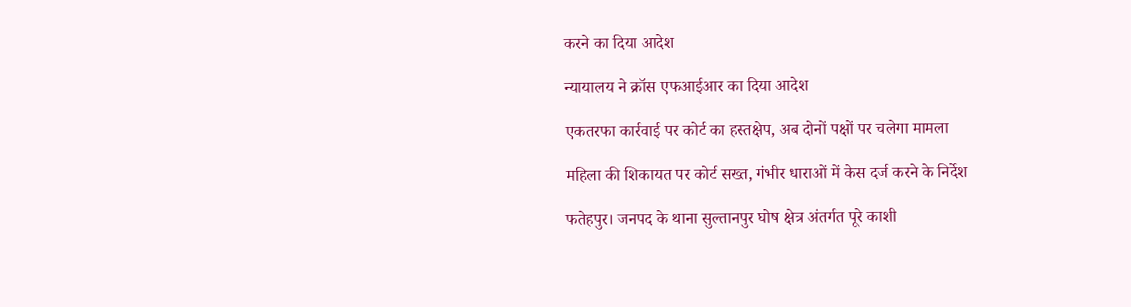करने का दिया आदेश

न्यायालय ने क्रॉस एफआईआर का दिया आदेश

एकतरफा कार्रवाई पर कोर्ट का हस्तक्षेप, अब दोनों पक्षों पर चलेगा मामला

महिला की शिकायत पर कोर्ट सख्त, गंभीर धाराओं में केस दर्ज करने के निर्देश

फतेहपुर। जनपद के थाना सुल्तानपुर घोष क्षेत्र अंतर्गत पूरे काशी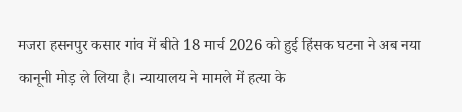मजरा हसनपुर कसार गांव में बीते 18 मार्च 2026 को हुई हिंसक घटना ने अब नया कानूनी मोड़ ले लिया है। न्यायालय ने मामले में हत्या के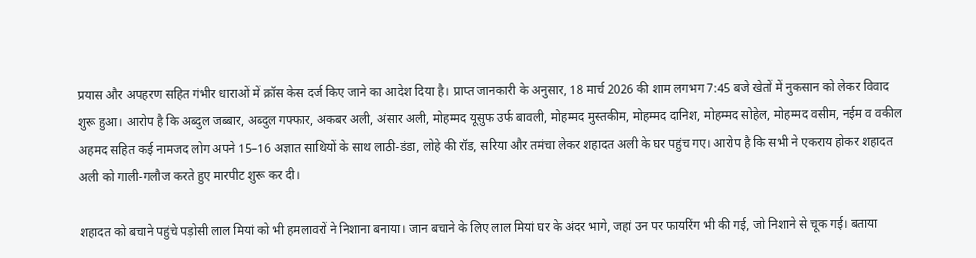प्रयास और अपहरण सहित गंभीर धाराओं में क्रॉस केस दर्ज किए जाने का आदेश दिया है। प्राप्त जानकारी के अनुसार, 18 मार्च 2026 की शाम लगभग 7:45 बजे खेतों में नुकसान को लेकर विवाद शुरू हुआ। आरोप है कि अब्दुल जब्बार, अब्दुल गफ्फार, अकबर अली, अंसार अली, मोहम्मद यूसुफ उर्फ बावली, मोहम्मद मुस्तकीम, मोहम्मद दानिश, मोहम्मद सोहेल, मोहम्मद वसीम, नईम व वकील अहमद सहित कई नामजद लोग अपने 15–16 अज्ञात साथियों के साथ लाठी-डंडा, लोहे की रॉड, सरिया और तमंचा लेकर शहादत अली के घर पहुंच गए। आरोप है कि सभी ने एकराय होकर शहादत अली को गाली-गलौज करते हुए मारपीट शुरू कर दी।

शहादत को बचाने पहुंचे पड़ोसी लाल मियां को भी हमलावरों ने निशाना बनाया। जान बचाने के लिए लाल मियां घर के अंदर भागे, जहां उन पर फायरिंग भी की गई, जो निशाने से चूक गई। बताया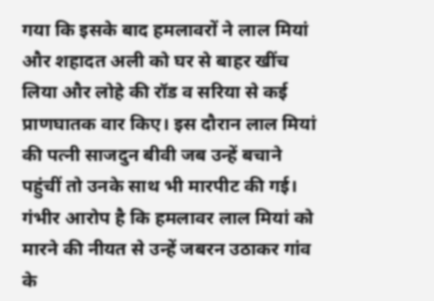गया कि इसके बाद हमलावरों ने लाल मियां और शहादत अली को घर से बाहर खींच लिया और लोहे की रॉड व सरिया से कई प्राणघातक वार किए। इस दौरान लाल मियां की पत्नी साजदुन बीवी जब उन्हें बचाने पहुंचीं तो उनके साथ भी मारपीट की गई। गंभीर आरोप है कि हमलावर लाल मियां को मारने की नीयत से उन्हें जबरन उठाकर गांव के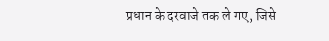प्रधान के दरवाजे तक ले गए, जिसे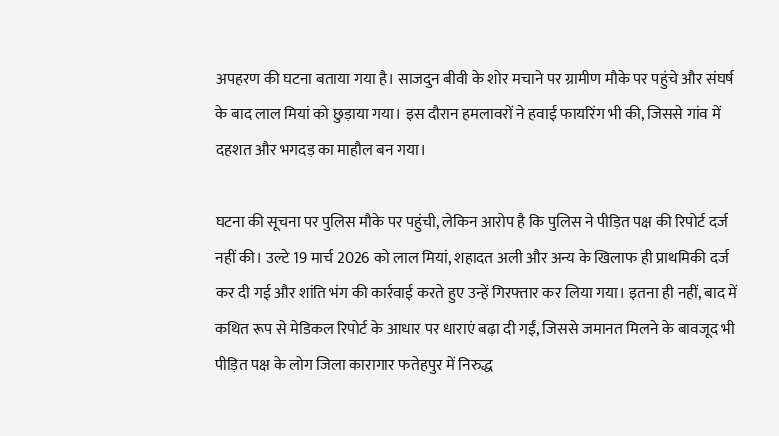अपहरण की घटना बताया गया है। साजदुन बीवी के शोर मचाने पर ग्रामीण मौके पर पहुंचे और संघर्ष के बाद लाल मियां को छुड़ाया गया। इस दौरान हमलावरों ने हवाई फायरिंग भी की, जिससे गांव में दहशत और भगदड़ का माहौल बन गया।

घटना की सूचना पर पुलिस मौके पर पहुंची, लेकिन आरोप है कि पुलिस ने पीड़ित पक्ष की रिपोर्ट दर्ज नहीं की। उल्टे 19 मार्च 2026 को लाल मियां, शहादत अली और अन्य के खिलाफ ही प्राथमिकी दर्ज कर दी गई और शांति भंग की कार्रवाई करते हुए उन्हें गिरफ्तार कर लिया गया। इतना ही नहीं, बाद में कथित रूप से मेडिकल रिपोर्ट के आधार पर धाराएं बढ़ा दी गईं, जिससे जमानत मिलने के बावजूद भी पीड़ित पक्ष के लोग जिला कारागार फतेहपुर में निरुद्ध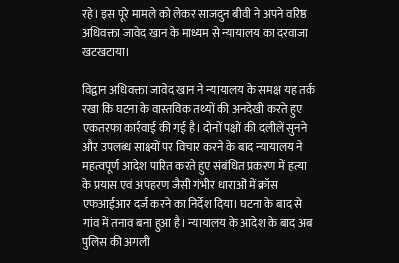रहे। इस पूरे मामले को लेकर साजदुन बीवी ने अपने वरिष्ठ अधिवक्ता जावेद खान के माध्यम से न्यायालय का दरवाजा खटखटाया।

विद्वान अधिवक्ता जावेद खान ने न्यायालय के समक्ष यह तर्क रखा कि घटना के वास्तविक तथ्यों की अनदेखी करते हुए एकतरफा कार्रवाई की गई है। दोनों पक्षों की दलीलें सुनने और उपलब्ध साक्ष्यों पर विचार करने के बाद न्यायालय ने महत्वपूर्ण आदेश पारित करते हुए संबंधित प्रकरण में हत्या के प्रयास एवं अपहरण जैसी गंभीर धाराओं में क्रॉस एफआईआर दर्ज करने का निर्देश दिया। घटना के बाद से गांव में तनाव बना हुआ है। न्यायालय के आदेश के बाद अब पुलिस की अगली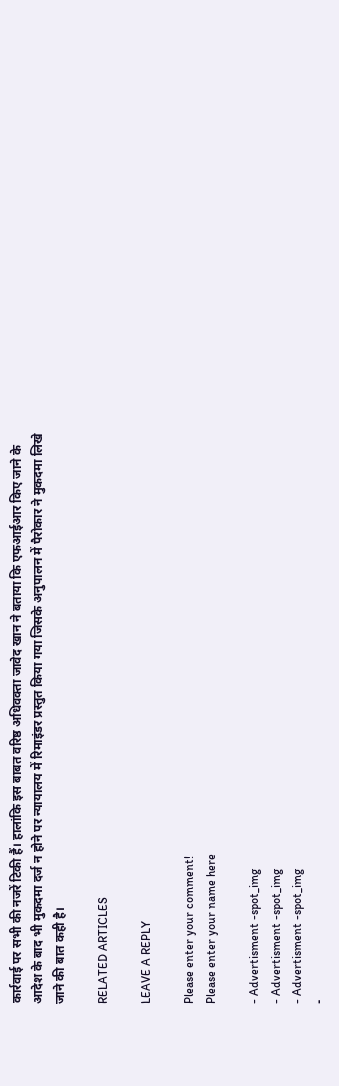कार्रवाई पर सभी की नजरें टिकी हैं। हालांकि इस बाबत वरिष्ठ अधिवक्ता जावेद खान ने बताया कि एफआईआर किए जाने के आदेश के बाद भी मुकदमा दर्ज न होने पर न्यायालय में रिमाइंडर प्रस्तुत किया गया जिसके अनुपालन में पैरोकार ने मुकदमा लिखे जाने की बात कही है।

RELATED ARTICLES

LEAVE A REPLY

Please enter your comment!
Please enter your name here

- Advertisment -spot_img
- Advertisment -spot_img
- Advertisment -spot_img
-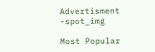Advertisment -spot_img

Most Popular